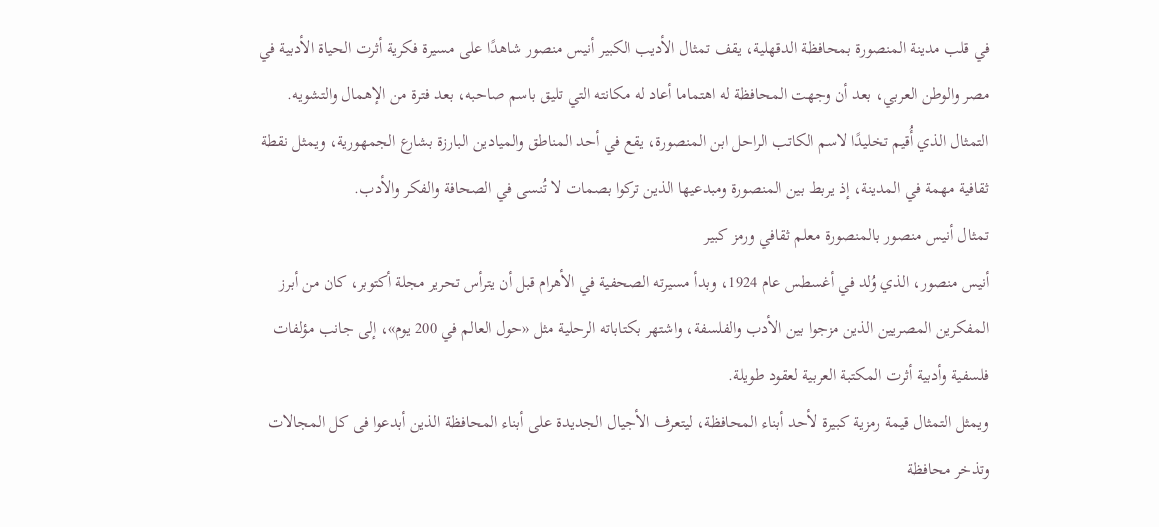في قلب مدينة المنصورة بمحافظة الدقهلية، يقف تمثال الأديب الكبير أنيس منصور شاهدًا على مسيرة فكرية أثرت الحياة الأدبية في مصر والوطن العربي، بعد أن وجهت المحافظة له اهتماما أعاد له مكانته التي تليق باسم صاحبه، بعد فترة من الإهمال والتشويه.
التمثال الذي أُقيم تخليدًا لاسم الكاتب الراحل ابن المنصورة، يقع في أحد المناطق والميادين البارزة بشارع الجمهورية، ويمثل نقطة ثقافية مهمة في المدينة، إذ يربط بين المنصورة ومبدعيها الذين تركوا بصمات لا تُنسى في الصحافة والفكر والأدب.
تمثال أنيس منصور بالمنصورة معلم ثقافي ورمز كبير
أنيس منصور، الذي وُلد في أغسطس عام 1924، وبدأ مسيرته الصحفية في الأهرام قبل أن يترأس تحرير مجلة أكتوبر، كان من أبرز المفكرين المصريين الذين مزجوا بين الأدب والفلسفة، واشتهر بكتاباته الرحلية مثل «حول العالم في 200 يوم»، إلى جانب مؤلفات فلسفية وأدبية أثرت المكتبة العربية لعقود طويلة.
ويمثل التمثال قيمة رمزية كبيرة لأحد أبناء المحافظة، ليتعرف الأجيال الجديدة على أبناء المحافظة الذين أبدعوا فى كل المجالات وتذخر محافظة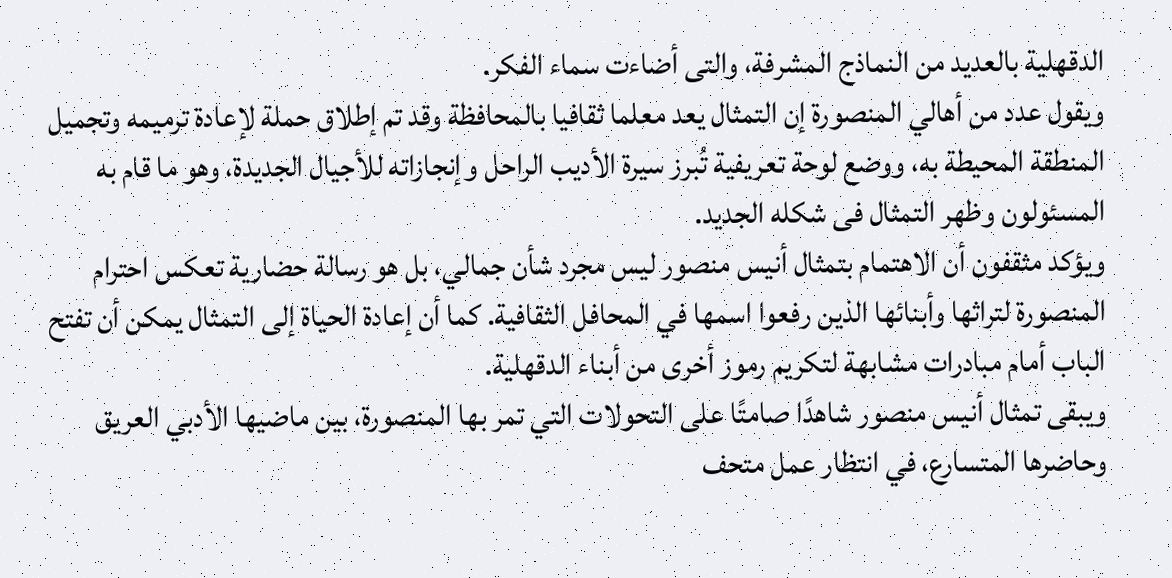الدقهلية بالعديد من النماذج المشرفة، والتى أضاءت سماء الفكر.
ويقول عدد من أهالي المنصورة إن التمثال يعد معلما ثقافيا بالمحافظة وقد تم إطلاق حملة لإعادة ترميمه وتجميل المنطقة المحيطة به، ووضع لوحة تعريفية تُبرز سيرة الأديب الراحل وإنجازاته للأجيال الجديدة، وهو ما قام به المسئولون وظهر التمثال فى شكله الجديد.
ويؤكد مثقفون أن الاهتمام بتمثال أنيس منصور ليس مجرد شأن جمالي، بل هو رسالة حضارية تعكس احترام المنصورة لتراثها وأبنائها الذين رفعوا اسمها في المحافل الثقافية. كما أن إعادة الحياة إلى التمثال يمكن أن تفتح الباب أمام مبادرات مشابهة لتكريم رموز أخرى من أبناء الدقهلية.
ويبقى تمثال أنيس منصور شاهدًا صامتًا على التحولات التي تمر بها المنصورة، بين ماضيها الأدبي العريق وحاضرها المتسارع، في انتظار عمل متحف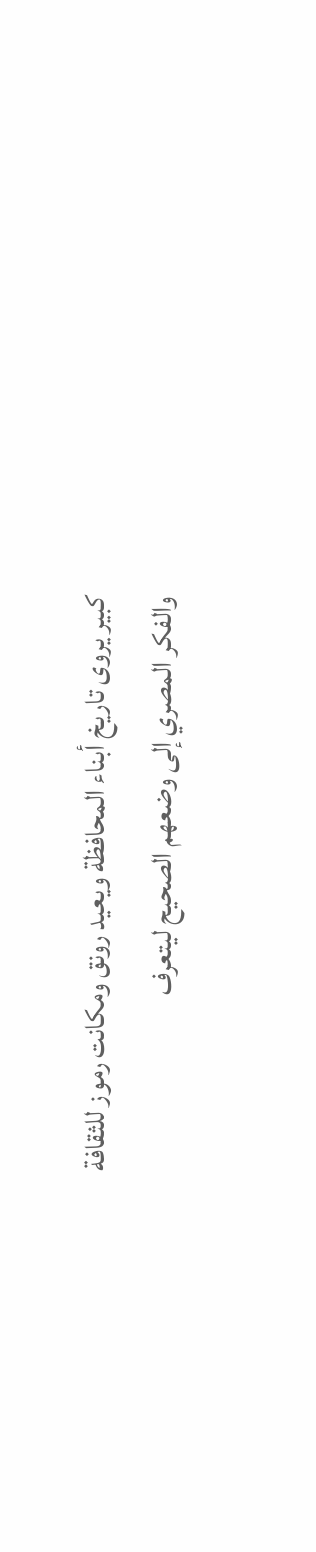كبير يروى تاريخ أبناء المحافظة ويعيد رونق ومكانت رموز للثقافة والفكر المصري إلى وضعهم الصحيح ليتعرف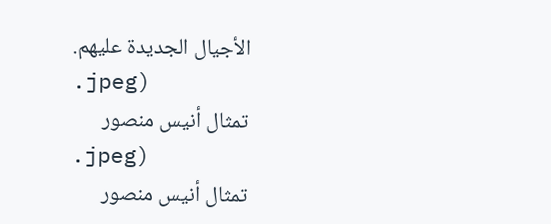الأجيال الجديدة عليهم.
.jpeg)
تمثال أنيس منصور
.jpeg)
تمثال أنيس منصور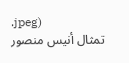.jpeg)
تمثال أنيس منصور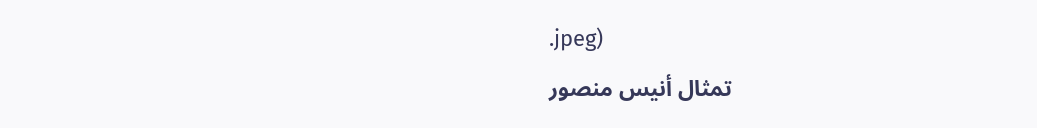.jpeg)
تمثال أنيس منصور